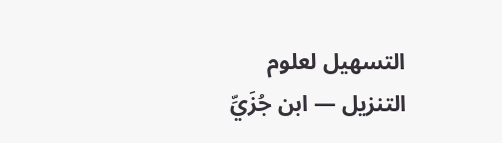التسهيل لعلوم التنزيل — ابن جُزَيِّ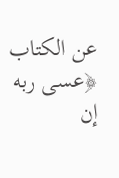عن الكتاب
﴿عسى ربه إن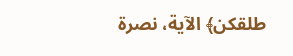طلقكن﴾ الآية، نصرة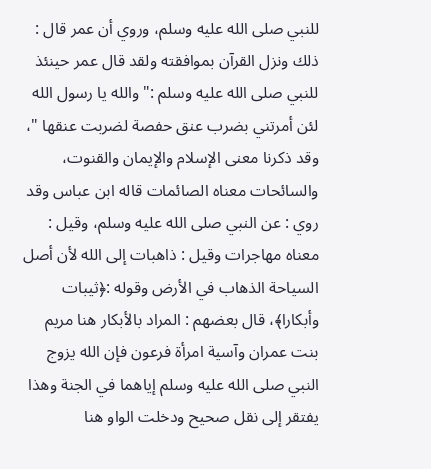للنبي صلى الله عليه وسلم، وروي أن عمر قال : ذلك ونزل القرآن بموافقته ولقد قال عمر حينئذ للنبي صلى الله عليه وسلم :" والله يا رسول الله لئن أمرتني بضرب عنق حفصة لضربت عنقها "، وقد ذكرنا معنى الإسلام والإيمان والقنوت، والسائحات معناه الصائمات قاله ابن عباس وقد روي : عن النبي صلى الله عليه وسلم، وقيل : معناه مهاجرات وقيل : ذاهبات إلى الله لأن أصل السياحة الذهاب في الأرض وقوله :﴿ثيبات وأبكارا﴾، قال بعضهم : المراد بالأبكار هنا مريم بنت عمران وآسية امرأة فرعون فإن الله يزوج النبي صلى الله عليه وسلم إياهما في الجنة وهذا يفتقر إلى نقل صحيح ودخلت الواو هنا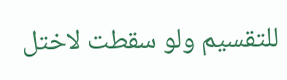للتقسيم ولو سقطت لاختل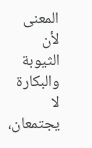المعنى لأن الثيوبة والبكارة لا يجتمعان،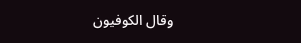وقال الكوفيون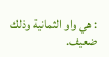: هي واو الثمانية وذلك ضعيف.